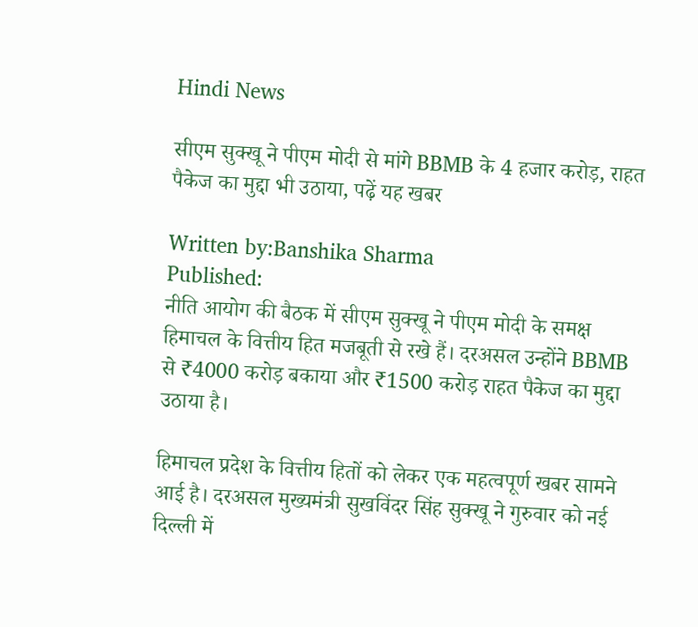Hindi News

सीएम सुक्खू ने पीएम मोदी से मांगे BBMB के 4 हजार करोड़, राहत पैकेज का मुद्दा भी उठाया, पढ़ें यह खबर

Written by:Banshika Sharma
Published:
नीति आयोग की बैठक में सीएम सुक्खू ने पीएम मोदी के समक्ष हिमाचल के वित्तीय हित मजबूती से रखे हैं। दरअसल उन्होंने BBMB से ₹4000 करोड़ बकाया और ₹1500 करोड़ राहत पैकेज का मुद्दा उठाया है।

हिमाचल प्रदेश के वित्तीय हितों को लेकर एक महत्वपूर्ण खबर सामने आई है। दरअसल मुख्यमंत्री सुखविंदर सिंह सुक्खू ने गुरुवार को नई दिल्ली में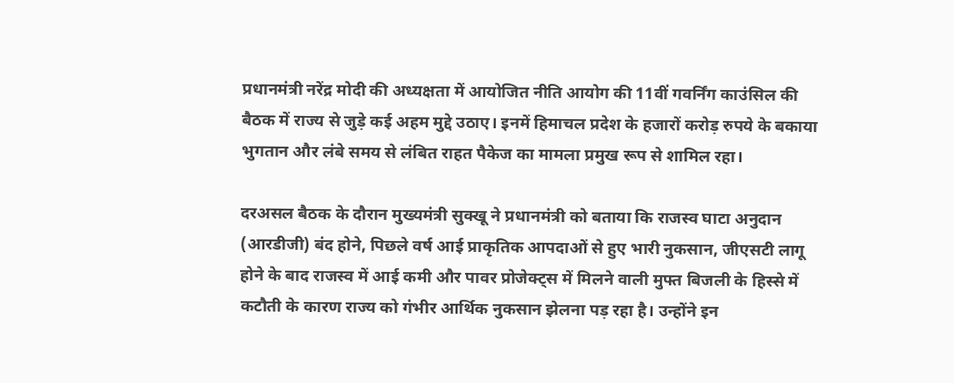प्रधानमंत्री नरेंद्र मोदी की अध्यक्षता में आयोजित नीति आयोग की 11वीं गवर्निंग काउंसिल की बैठक में राज्य से जुड़े कई अहम मुद्दे उठाए। इनमें हिमाचल प्रदेश के हजारों करोड़ रुपये के बकाया भुगतान और लंबे समय से लंबित राहत पैकेज का मामला प्रमुख रूप से शामिल रहा।

दरअसल बैठक के दौरान मुख्यमंत्री सुक्खू ने प्रधानमंत्री को बताया कि राजस्व घाटा अनुदान (आरडीजी) बंद होने, पिछले वर्ष आई प्राकृतिक आपदाओं से हुए भारी नुकसान, जीएसटी लागू होने के बाद राजस्व में आई कमी और पावर प्रोजेक्ट्स में मिलने वाली मुफ्त बिजली के हिस्से में कटौती के कारण राज्य को गंभीर आर्थिक नुकसान झेलना पड़ रहा है। उन्होंने इन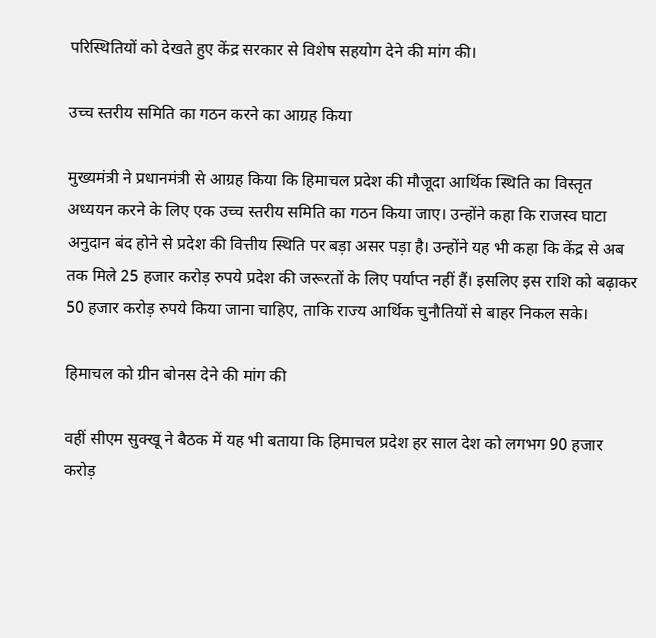परिस्थितियों को देखते हुए केंद्र सरकार से विशेष सहयोग देने की मांग की।

उच्च स्तरीय समिति का गठन करने का आग्रह किया

मुख्यमंत्री ने प्रधानमंत्री से आग्रह किया कि हिमाचल प्रदेश की मौजूदा आर्थिक स्थिति का विस्तृत अध्ययन करने के लिए एक उच्च स्तरीय समिति का गठन किया जाए। उन्होंने कहा कि राजस्व घाटा अनुदान बंद होने से प्रदेश की वित्तीय स्थिति पर बड़ा असर पड़ा है। उन्होंने यह भी कहा कि केंद्र से अब तक मिले 25 हजार करोड़ रुपये प्रदेश की जरूरतों के लिए पर्याप्त नहीं हैं। इसलिए इस राशि को बढ़ाकर 50 हजार करोड़ रुपये किया जाना चाहिए, ताकि राज्य आर्थिक चुनौतियों से बाहर निकल सके।

हिमाचल को ग्रीन बोनस देने की मांग की

वहीं सीएम सुक्खू ने बैठक में यह भी बताया कि हिमाचल प्रदेश हर साल देश को लगभग 90 हजार करोड़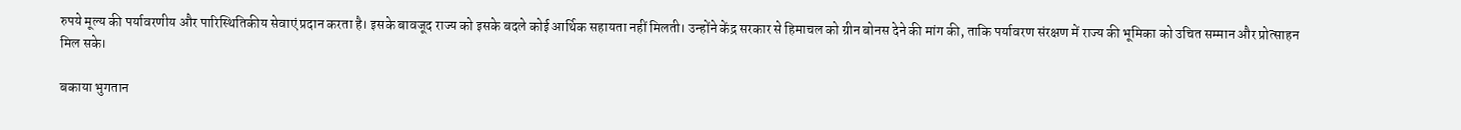रुपये मूल्य की पर्यावरणीय और पारिस्थितिकीय सेवाएं प्रदान करता है। इसके बावजूद राज्य को इसके बदले कोई आर्थिक सहायता नहीं मिलती। उन्होंने केंद्र सरकार से हिमाचल को ग्रीन बोनस देने की मांग की, ताकि पर्यावरण संरक्षण में राज्य की भूमिका को उचित सम्मान और प्रोत्साहन मिल सके।

बकाया भुगतान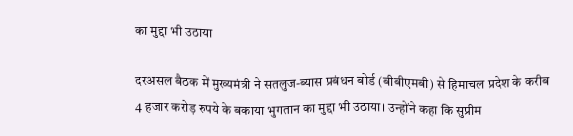का मुद्दा भी उठाया

दरअसल बैठक में मुख्यमंत्री ने सतलुज-ब्यास प्रबंधन बोर्ड (बीबीएमबी) से हिमाचल प्रदेश के करीब 4 हजार करोड़ रुपये के बकाया भुगतान का मुद्दा भी उठाया। उन्होंने कहा कि सुप्रीम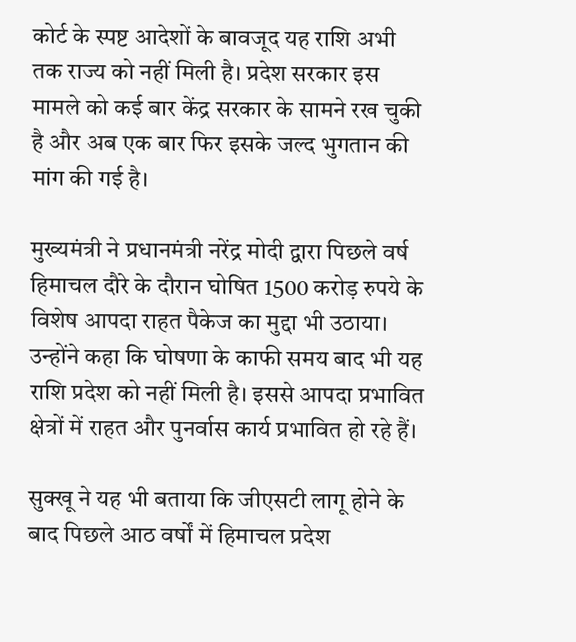कोर्ट के स्पष्ट आदेशों के बावजूद यह राशि अभी तक राज्य को नहीं मिली है। प्रदेश सरकार इस मामले को कई बार केंद्र सरकार के सामने रख चुकी है और अब एक बार फिर इसके जल्द भुगतान की मांग की गई है।

मुख्यमंत्री ने प्रधानमंत्री नरेंद्र मोदी द्वारा पिछले वर्ष हिमाचल दौरे के दौरान घोषित 1500 करोड़ रुपये के विशेष आपदा राहत पैकेज का मुद्दा भी उठाया। उन्होंने कहा कि घोषणा के काफी समय बाद भी यह राशि प्रदेश को नहीं मिली है। इससे आपदा प्रभावित क्षेत्रों में राहत और पुनर्वास कार्य प्रभावित हो रहे हैं।

सुक्खू ने यह भी बताया कि जीएसटी लागू होने के बाद पिछले आठ वर्षों में हिमाचल प्रदेश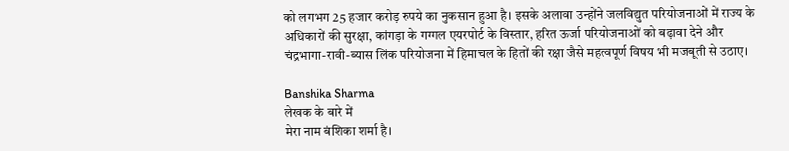को लगभग 25 हजार करोड़ रुपये का नुकसान हुआ है। इसके अलावा उन्होंने जलविद्युत परियोजनाओं में राज्य के अधिकारों की सुरक्षा, कांगड़ा के गग्गल एयरपोर्ट के विस्तार, हरित ऊर्जा परियोजनाओं को बढ़ावा देने और चंद्रभागा-रावी-ब्यास लिंक परियोजना में हिमाचल के हितों की रक्षा जैसे महत्वपूर्ण विषय भी मजबूती से उठाए।

Banshika Sharma
लेखक के बारे में
मेरा नाम बंशिका शर्मा है।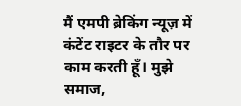मैं एमपी ब्रेकिंग न्यूज़ में कंटेंट राइटर के तौर पर काम करती हूँ। मुझे समाज,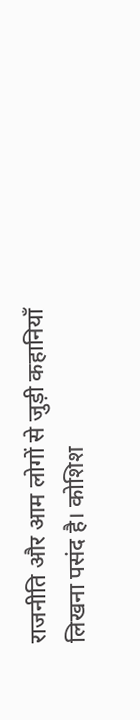राजनीति और आम लोगों से जुड़ी कहानियाँ लिखना पसंद है। कोशिश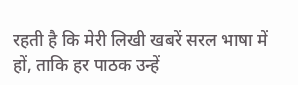रहती है कि मेरी लिखी खबरें सरल भाषा में हों, ताकि हर पाठक उन्हें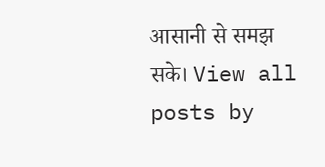आसानी से समझ सके। View all posts by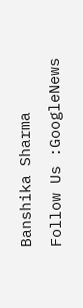Banshika Sharma
Follow Us :GoogleNews